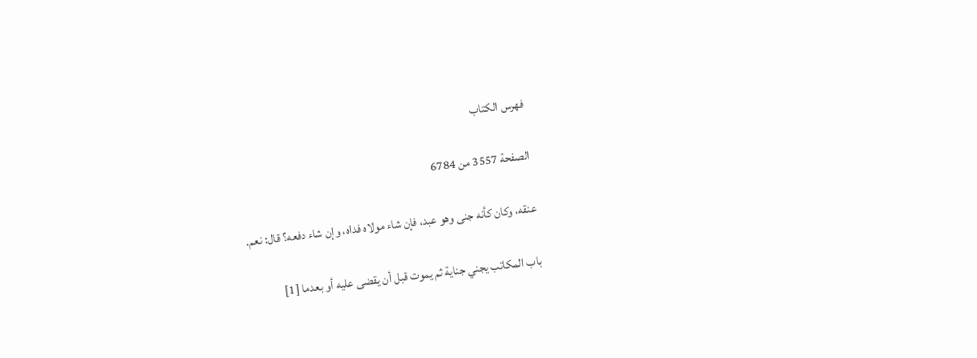فهرس الكتاب

الصفحة 3557 من 6784

عنقه، وكان كأنه جنى وهو عبد، فإن شاء مولاه فداه، وإن شاء دفعه؟ قال: نعم.

باب المكاتب يجني جناية ثم يموت قبل أن يقضى عليه أو بعدما [1]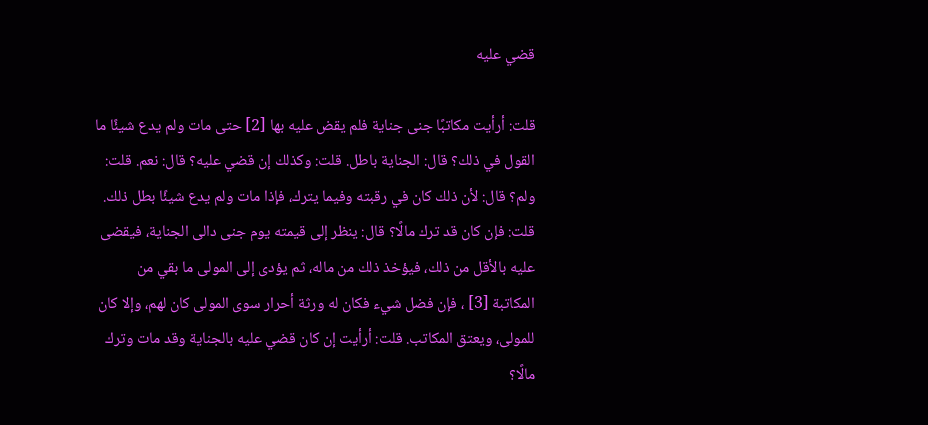قضي عليه

قلت: أرأيت مكاتبًا جنى جناية فلم يقض عليه بها [2] حتى مات ولم يدع شيئًا ما القول في ذلك؟ قال: الجناية باطل. قلت: وكذلك إن قضي عليه؟ قال: نعم. قلت: ولم؟ قال: لأن ذلك كان في رقبته وفيما يترك، فإذا مات ولم يدع شيئًا بطل ذلك. قلت: فإن كان قد ترك مالًا؟ قال: ينظر إلى قيمته يوم جنى دالى الجناية، فيقضى عليه بالأقل من ذلك، فيؤخذ ذلك من ماله، ثم يؤدى إلى المولى ما بقي من المكاتبة [3] ، فإن فضل شيء فكان له ورثة أحرار سوى المولى كان لهم، وإلا كان للمولى، ويعتق المكاتب. قلت: أرأيت إن كان قضي عليه بالجناية وقد مات وترك مالًا؟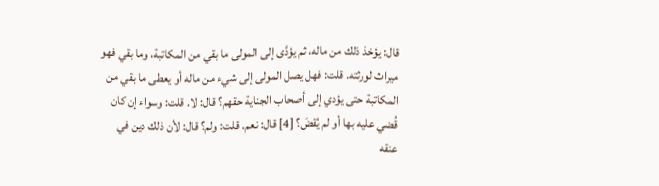قال: يؤخذ ذلك من ماله، ثم يؤدَّى إلى المولى ما بقي من المكاتبة، وما بقي فهو ميراث لورثته. قلت: فهل يصل المولى إلى شيء من ماله أو يعطى ما بقي من المكاتبة حتى يؤدي إلى أصحاب الجناية حقهم؟ قال: لا. قلت: وسواء إن كان قُضي عليه بها أو لم يُقضَ؟ [4] قال: نعم. قلت: ولم؟ قال: لأن ذلك دين في عنقه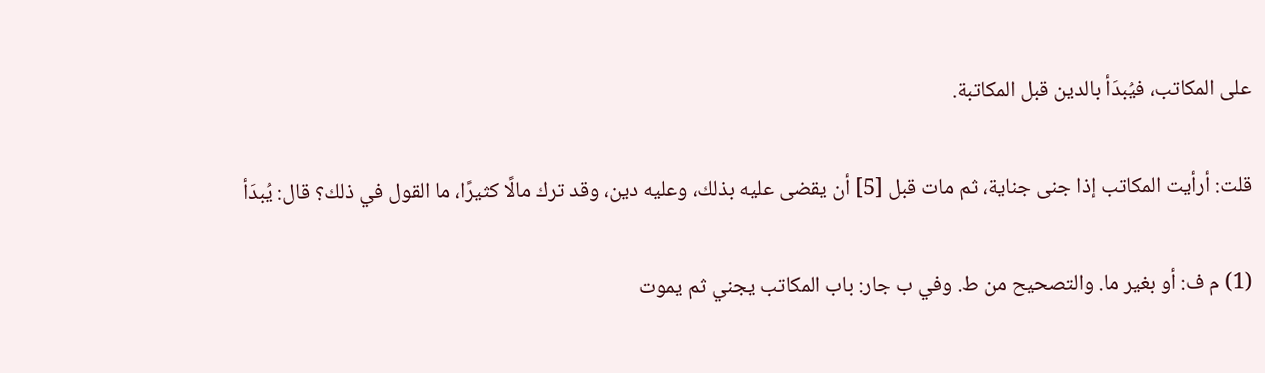على المكاتب، فيُبدَأ بالدين قبل المكاتبة.

قلت: أرأيت المكاتب إذا جنى جناية، ثم مات قبل [5] أن يقضى عليه بذلك، وعليه دين، وقد ترك مالًا كثيرًا، ما القول في ذلك؟ قال: يُبدَأ

(1) م ف: أو بغير ما. والتصحيح من ط. وفي ب جار: باب المكاتب يجني ثم يموت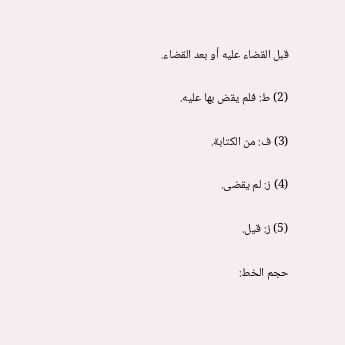قبل القضاء عليه أو بعد القضاء.

(2) ط: فلم يقض بها عليه.

(3) ف: من الكتابة.

(4) ز: لم يقضى.

(5) ز: قيل.

حجم الخط: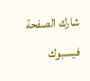شارك الصفحة
فيسبوك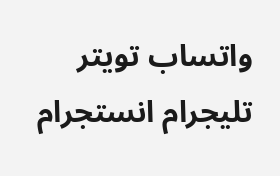واتساب تويتر تليجرام انستجرام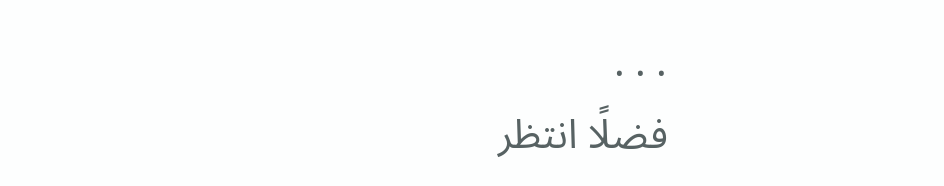. . .
فضلًا انتظر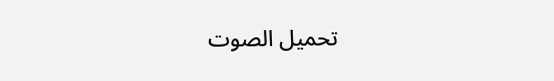تحميل الصوت